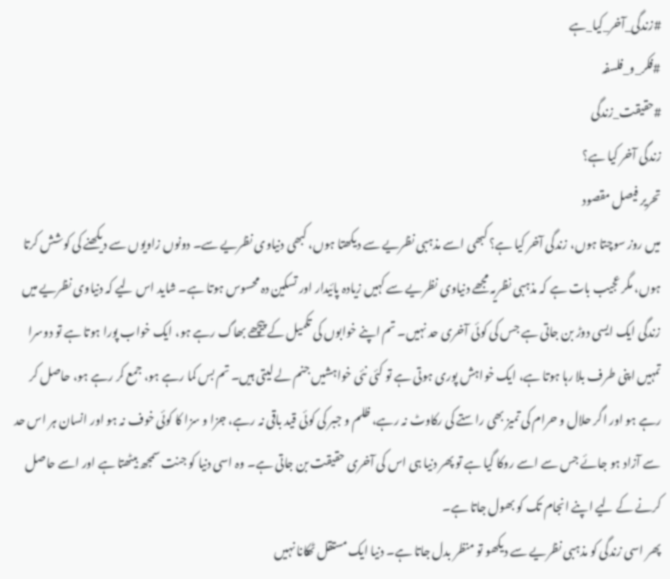#زندگی_آخر_کیا_ہے
#فکر_و_فلسفہ
#حقیقت_زندگی
زندگی آخر کیا ہے؟
تحریر فیصل مقصود
میں روز سوچتا ہوں، زندگی آخر کیا ہے؟ کبھی اسے مذہبی نظریے سے دیکھتا ہوں، کبھی دنیاوی نظریے سے۔ دونوں زاویوں سے دیکھنے کی کوشش کرتا ہوں، مگر عجیب بات ہے کہ مذہبی نظریہ مجھے دنیاوی نظریے سے کہیں زیادہ پائیدار اور تسکین دہ محسوس ہوتا ہے۔ شاید اس لیے کہ دنیاوی نظریے میں زندگی ایک ایسی دوڑ بن جاتی ہے جس کی کوئی آخری حد نہیں۔ تم اپنے خوابوں کی تکمیل کے پیچھے بھاگ رہے ہو، ایک خواب پورا ہوتا ہے تو دوسرا تمہیں اپنی طرف بلا رہا ہوتا ہے، ایک خواہش پوری ہوتی ہے تو کئی نئی خواہشیں جنم لے لیتی ہیں۔ تم بس کما رہے ہو، جمع کر رہے ہو، حاصل کر رہے ہو اور اگر حلال و حرام کی تمیز بھی راستے کی رکاوٹ نہ رہے، ظلم و جبر کی کوئی قید باقی نہ رہے، جزا و سزا کا کوئی خوف نہ ہو اور انسان ہر اس حد سے آزاد ہو جائے جس سے اسے روکا گیا ہے تو پھر دنیا ہی اس کی آخری حقیقت بن جاتی ہے۔ وہ اسی دنیا کو جنت سمجھ بیٹھتا ہے اور اسے حاصل کرنے کے لیے اپنے انجام تک کو بھول جاتا ہے۔
پھر اسی زندگی کو مذہبی نظریے سے دیکھو تو منظر بدل جاتا ہے۔ دنیا ایک مستقل ٹھکانا نہیں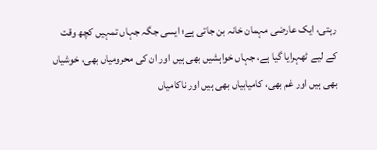رہتی، ایک عارضی مہمان خانہ بن جاتی ہے؛ ایسی جگہ جہاں تمہیں کچھ وقت کے لیے ٹھہرایا گیا ہے، جہاں خواہشیں بھی ہیں اور ان کی محرومیاں بھی، خوشیاں بھی ہیں اور غم بھی، کامیابیاں بھی ہیں اور ناکامیاں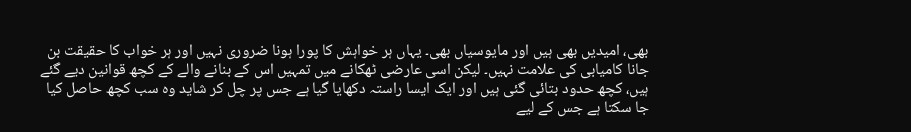بھی، امیدیں بھی ہیں اور مایوسیاں بھی۔ یہاں ہر خواہش کا پورا ہونا ضروری نہیں اور ہر خواب کا حقیقت بن جانا کامیابی کی علامت نہیں۔ لیکن اسی عارضی ٹھکانے میں تمہیں اس کے بنانے والے کے کچھ قوانین دیے گئے ہیں، کچھ حدود بتائی گئی ہیں اور ایک ایسا راستہ دکھایا گیا ہے جس پر چل کر شاید وہ سب کچھ حاصل کیا جا سکتا ہے جس کے لیے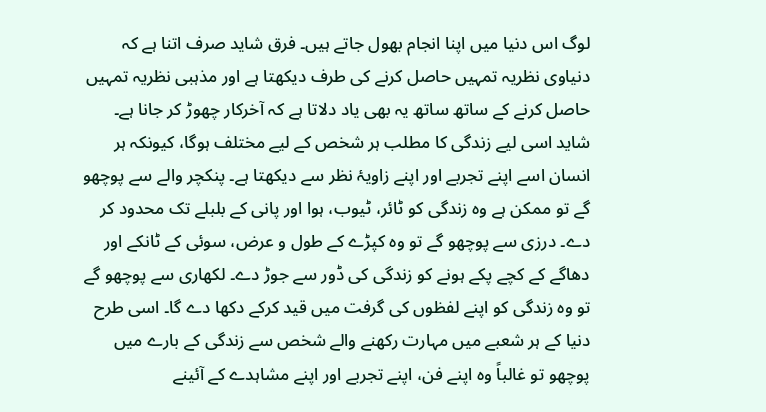لوگ اس دنیا میں اپنا انجام بھول جاتے ہیں۔ فرق شاید صرف اتنا ہے کہ دنیاوی نظریہ تمہیں حاصل کرنے کی طرف دیکھتا ہے اور مذہبی نظریہ تمہیں حاصل کرنے کے ساتھ ساتھ یہ بھی یاد دلاتا ہے کہ آخرکار چھوڑ کر جانا ہے۔
شاید اسی لیے زندگی کا مطلب ہر شخص کے لیے مختلف ہوگا، کیونکہ ہر انسان اسے اپنے تجربے اور اپنے زاویۂ نظر سے دیکھتا ہے۔ پنکچر والے سے پوچھو گے تو ممکن ہے وہ زندگی کو ٹائر، ٹیوب، ہوا اور پانی کے بلبلے تک محدود کر دے۔ درزی سے پوچھو گے تو وہ کپڑے کے طول و عرض، سوئی کے ٹانکے اور دھاگے کے کچے پکے ہونے کو زندگی کی ڈور سے جوڑ دے۔ لکھاری سے پوچھو گے تو وہ زندگی کو اپنے لفظوں کی گرفت میں قید کرکے دکھا دے گا۔ اسی طرح دنیا کے ہر شعبے میں مہارت رکھنے والے شخص سے زندگی کے بارے میں پوچھو تو غالباً وہ اپنے فن، اپنے تجربے اور اپنے مشاہدے کے آئینے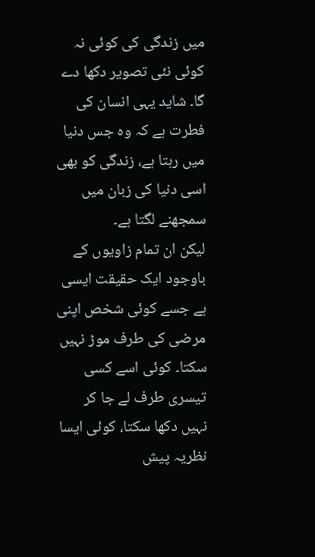میں زندگی کی کوئی نہ کوئی نئی تصویر دکھا دے گا۔ شاید یہی انسان کی فطرت ہے کہ وہ جس دنیا میں رہتا ہے، زندگی کو بھی اسی دنیا کی زبان میں سمجھنے لگتا ہے۔
لیکن ان تمام زاویوں کے باوجود ایک حقیقت ایسی ہے جسے کوئی شخص اپنی مرضی کی طرف موڑ نہیں سکتا۔ کوئی اسے کسی تیسری طرف لے جا کر نہیں دکھا سکتا، کوئی ایسا نظریہ پیش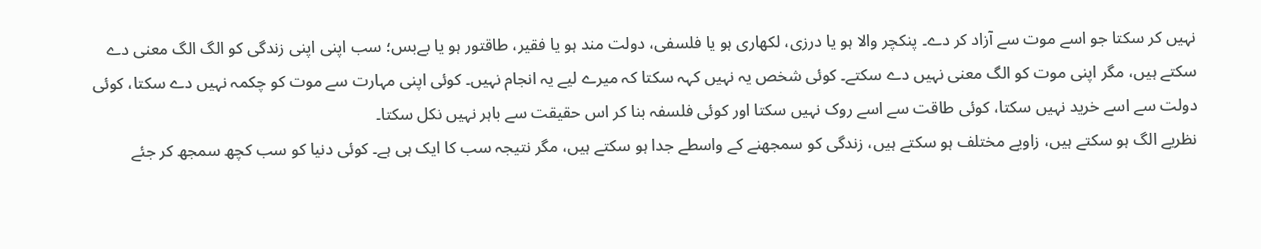نہیں کر سکتا جو اسے موت سے آزاد کر دے۔ پنکچر والا ہو یا درزی، لکھاری ہو یا فلسفی، دولت مند ہو یا فقیر، طاقتور ہو یا بےبس؛ سب اپنی اپنی زندگی کو الگ الگ معنی دے سکتے ہیں، مگر اپنی موت کو الگ معنی نہیں دے سکتے۔ کوئی شخص یہ نہیں کہہ سکتا کہ میرے لیے یہ انجام نہیں۔ کوئی اپنی مہارت سے موت کو چکمہ نہیں دے سکتا، کوئی دولت سے اسے خرید نہیں سکتا، کوئی طاقت سے اسے روک نہیں سکتا اور کوئی فلسفہ بنا کر اس حقیقت سے باہر نہیں نکل سکتا۔
نظریے الگ ہو سکتے ہیں، زاویے مختلف ہو سکتے ہیں، زندگی کو سمجھنے کے واسطے جدا ہو سکتے ہیں، مگر نتیجہ سب کا ایک ہی ہے۔ کوئی دنیا کو سب کچھ سمجھ کر جئے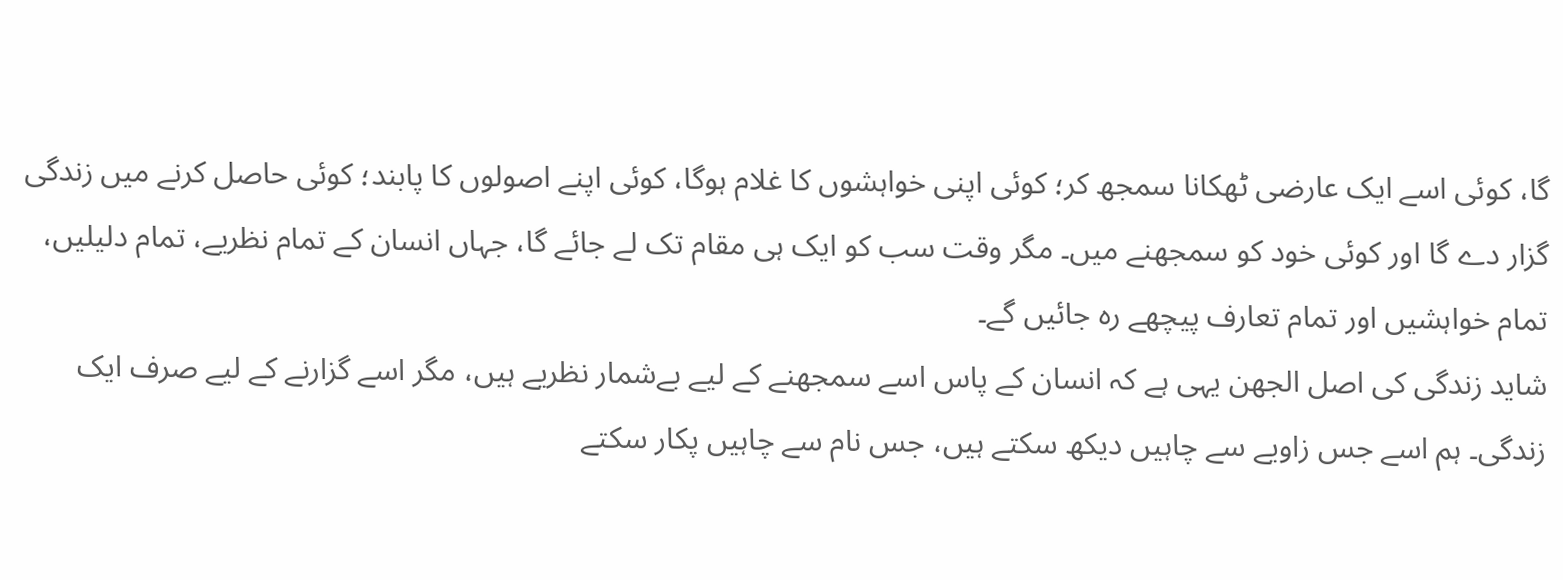گا، کوئی اسے ایک عارضی ٹھکانا سمجھ کر؛ کوئی اپنی خواہشوں کا غلام ہوگا، کوئی اپنے اصولوں کا پابند؛ کوئی حاصل کرنے میں زندگی گزار دے گا اور کوئی خود کو سمجھنے میں۔ مگر وقت سب کو ایک ہی مقام تک لے جائے گا، جہاں انسان کے تمام نظریے، تمام دلیلیں، تمام خواہشیں اور تمام تعارف پیچھے رہ جائیں گے۔
شاید زندگی کی اصل الجھن یہی ہے کہ انسان کے پاس اسے سمجھنے کے لیے بےشمار نظریے ہیں، مگر اسے گزارنے کے لیے صرف ایک زندگی۔ ہم اسے جس زاویے سے چاہیں دیکھ سکتے ہیں، جس نام سے چاہیں پکار سکتے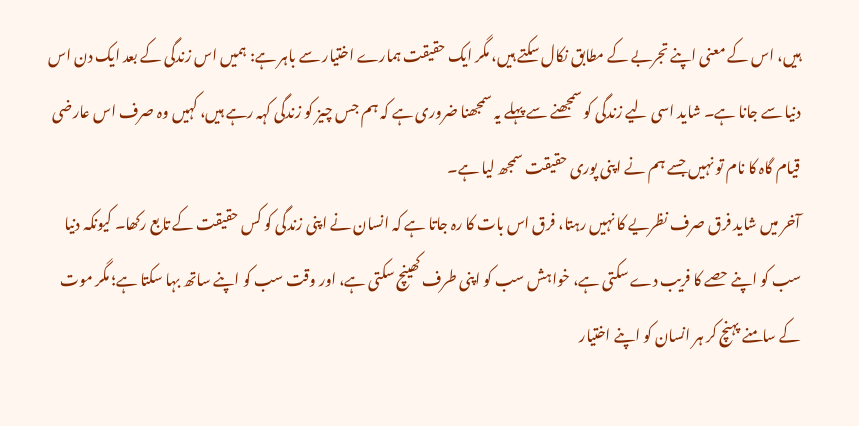ہیں، اس کے معنی اپنے تجربے کے مطابق نکال سکتے ہیں، مگر ایک حقیقت ہمارے اختیار سے باہر ہے: ہمیں اس زندگی کے بعد ایک دن اس دنیا سے جانا ہے۔ شاید اسی لیے زندگی کو سمجھنے سے پہلے یہ سمجھنا ضروری ہے کہ ہم جس چیز کو زندگی کہہ رہے ہیں، کہیں وہ صرف اس عارضی قیام گاہ کا نام تو نہیں جسے ہم نے اپنی پوری حقیقت سمجھ لیا ہے۔
آخر میں شاید فرق صرف نظریے کا نہیں رہتا، فرق اس بات کا رہ جاتا ہے کہ انسان نے اپنی زندگی کو کس حقیقت کے تابع رکھا۔ کیونکہ دنیا سب کو اپنے حصے کا فریب دے سکتی ہے، خواہش سب کو اپنی طرف کھینچ سکتی ہے، اور وقت سب کو اپنے ساتھ بہا سکتا ہے؛ مگر موت کے سامنے پہنچ کر ہر انسان کو اپنے اختیار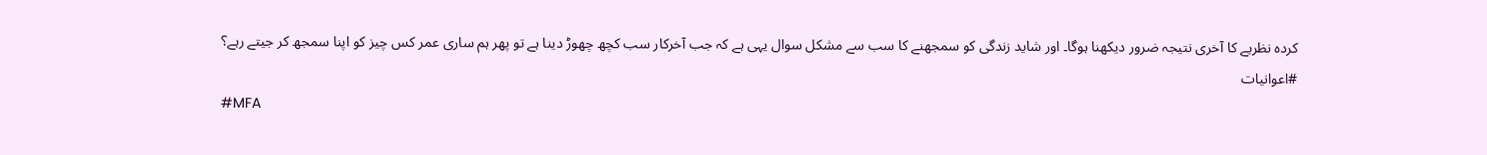کردہ نظریے کا آخری نتیجہ ضرور دیکھنا ہوگا۔ اور شاید زندگی کو سمجھنے کا سب سے مشکل سوال یہی ہے کہ جب آخرکار سب کچھ چھوڑ دینا ہے تو پھر ہم ساری عمر کس چیز کو اپنا سمجھ کر جیتے رہے؟
#اعوانیات
#MFA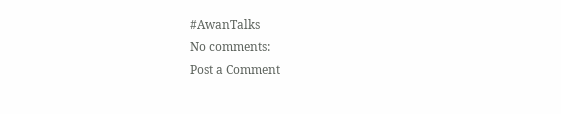#AwanTalks
No comments:
Post a Comment